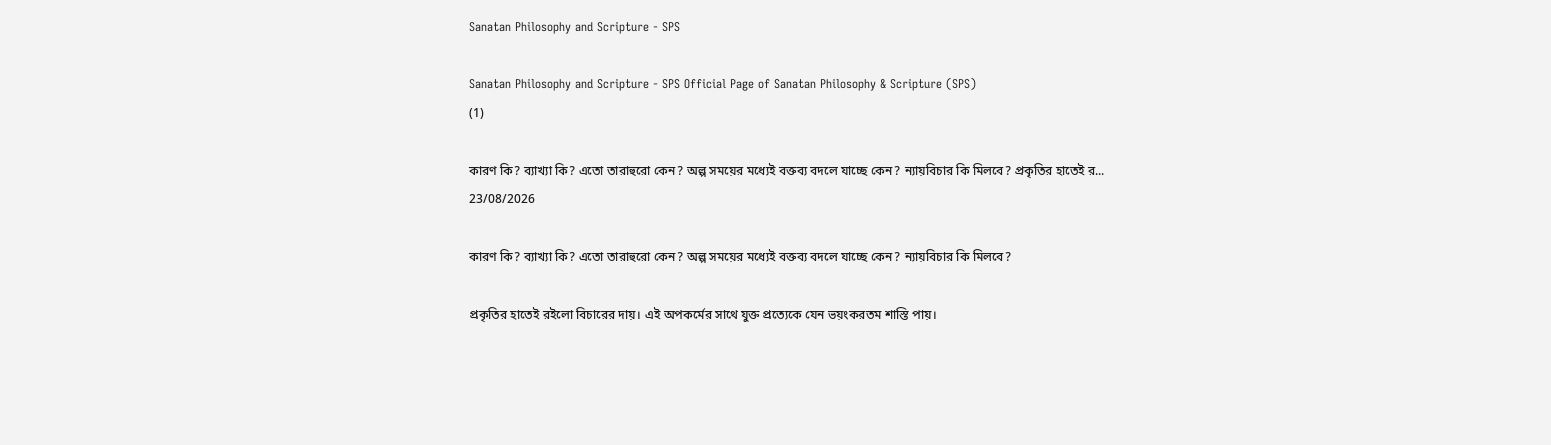Sanatan Philosophy and Scripture - SPS

Sanatan Philosophy and Scripture - SPS Official Page of Sanatan Philosophy & Scripture (SPS)
(1)

কারণ কি? ব্যাখ্যা কি? এতো তারাহুরো কেন? অল্প সময়ের মধ্যেই বক্তব্য বদলে যাচ্ছে কেন? ন্যায়বিচার কি মিলবে? প্রকৃতির হাতেই র...
23/08/2026

কারণ কি? ব্যাখ্যা কি? এতো তারাহুরো কেন? অল্প সময়ের মধ্যেই বক্তব্য বদলে যাচ্ছে কেন? ন্যায়বিচার কি মিলবে?

প্রকৃতির হাতেই রইলো বিচারের দায়। এই অপকর্মের সাথে যুক্ত প্রত্যেকে যেন ভয়ংকরতম শাস্তি পায়।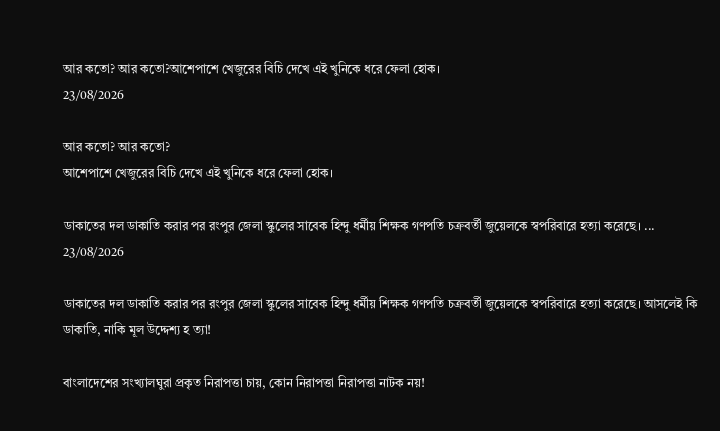আর কতো? আর কতো?আশেপাশে খেজুরের বিচি দেখে এই খুনিকে ধরে ফেলা হোক।
23/08/2026

আর কতো? আর কতো?
আশেপাশে খেজুরের বিচি দেখে এই খুনিকে ধরে ফেলা হোক।

ডাকাতের দল ডাকাতি করার পর রংপুর জেলা স্কুলের সাবেক হিন্দু ধর্মীয় শিক্ষক গণপতি চক্রবর্তী জুয়েলকে স্বপরিবারে হত্যা করেছে। ...
23/08/2026

ডাকাতের দল ডাকাতি করার পর রংপুর জেলা স্কুলের সাবেক হিন্দু ধর্মীয় শিক্ষক গণপতি চক্রবর্তী জুয়েলকে স্বপরিবারে হত্যা করেছে। আসলেই কি ডাকাতি, নাকি মূল উদ্দেশ্য হ ত্যা!

বাংলাদেশের সংখ্যালঘুরা প্রকৃত নিরাপত্তা চায়, কোন নিরাপত্তা নিরাপত্তা নাটক নয়!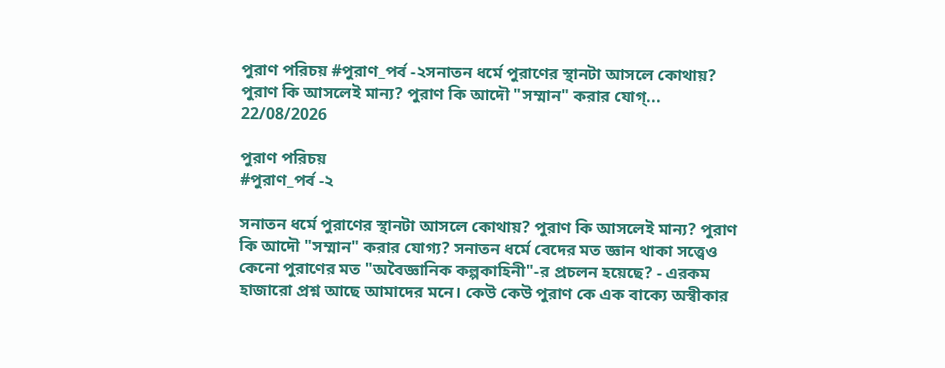পুরাণ পরিচয় #পুরাণ_পর্ব -২সনাতন ধর্মে পুরাণের স্থানটা আসলে কোথায়? পুরাণ কি আসলেই মান্য? পুরাণ কি আদৌ "সম্মান" করার যোগ্...
22/08/2026

পুরাণ পরিচয়
#পুরাণ_পর্ব -২

সনাতন ধর্মে পুরাণের স্থানটা আসলে কোথায়? পুরাণ কি আসলেই মান্য? পুরাণ কি আদৌ "সম্মান" করার যোগ্য? সনাতন ধর্মে বেদের মত জ্ঞান থাকা সত্ত্বেও কেনো পুরাণের মত "অবৈজ্ঞানিক কল্পকাহিনী"-র প্রচলন হয়েছে? - এরকম হাজারো প্রশ্ন আছে আমাদের মনে। কেউ কেউ পুরাণ কে এক বাক্যে অস্বীকার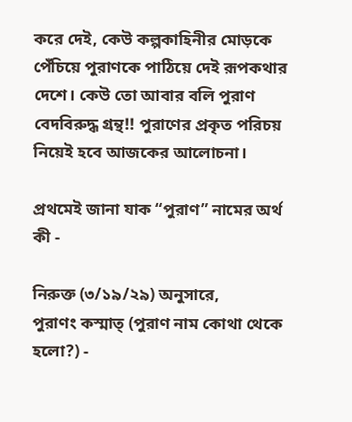করে দেই, কেউ কল্পকাহিনীর মোড়কে পেঁচিয়ে পুরাণকে পাঠিয়ে দেই রূপকথার দেশে। কেউ তো আবার বলি পুরাণ বেদবিরুদ্ধ গ্রন্থ!! পুরাণের প্রকৃত পরিচয় নিয়েই হবে আজকের আলোচনা।

প্রথমেই জানা যাক “পুরাণ” নামের অর্থ কী -

নিরুক্ত (৩/১৯/২৯) অনুসারে,
পুরাণং কস্মাত্ (পুরাণ নাম কোথা থেকে হলো?) -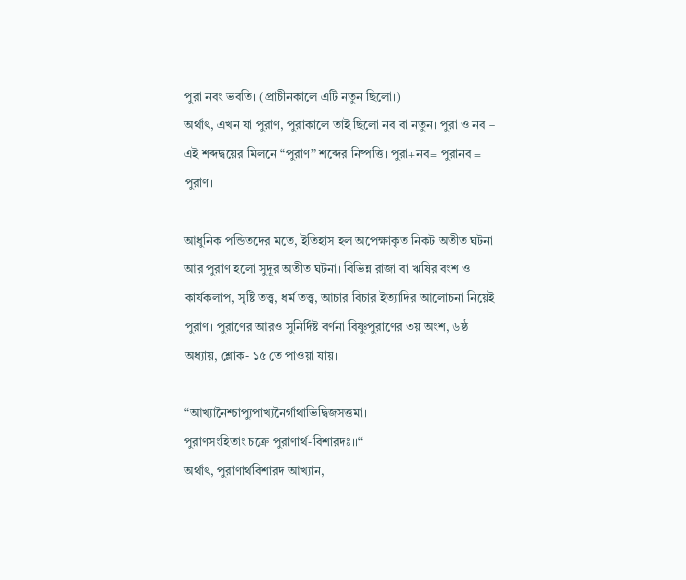পুরা নবং ভবতি। (প্রাচীনকালে এটি নতুন ছিলো।)
অর্থাৎ, এখন যা পুরাণ, পুরাকালে তাই ছিলো নব বা নতুন। পুরা ও নব – এই শব্দদ্বয়ের মিলনে “পুরাণ” শব্দের নিষ্পত্তি। পুরা+নব= পুরানব = পুরাণ।

আধুনিক পন্ডিতদের মতে, ইতিহাস হল অপেক্ষাকৃত নিকট অতীত ঘটনা আর পুরাণ হলো সুদূর অতীত ঘটনা। বিভিন্ন রাজা বা ঋষির বংশ ও কার্যকলাপ, সৃষ্টি তত্ত্ব, ধর্ম তত্ত্ব, আচার বিচার ইত্যাদির আলোচনা নিয়েই পুরাণ। পুরাণের আরও সুনির্দিষ্ট বর্ণনা বিষ্ণুপুরাণের ৩য় অংশ, ৬ষ্ঠ অধ্যায়, শ্লোক- ১৫ তে পাওয়া যায়।

“আখ্যানৈশ্চাপ্যুপাখ্যনৈর্গাথাভিদ্বিজসত্তমা।
পুরাণসংহিতাং চক্রে পুরাণার্থ-বিশারদঃ।।“
অর্থাৎ, পুরাণার্থবিশারদ আখ্যান,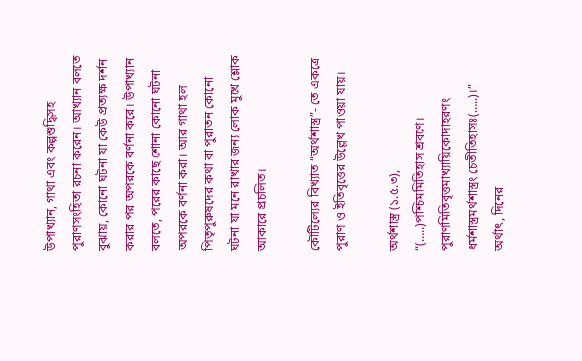উপাখ্যান, গাথা এবং কল্পশুদ্ধিসহ পুরাণসংহিতা রচনা করেন। আখ্যান বলতে বুঝায়, কোনো ঘটনা যা কেউ প্রত্যক্ষ দর্শন করার পর অপরকে বর্ণনা করে। উপাখ্যান বলতে, পরের কাছে শোনা কোনো ঘটনা অপরকে বর্ণনা করা। আর গাথা হল পিতৃপুরুষদের কথা বা পুরাতন কোনো ঘটনা যা মনে রাখার জন্য লোক মুখে শ্লোক আকারে প্রচলিত।

কৌটিল্যের বিখ্যাত “অর্থশাস্ত্র”- তে একত্রে পুরাণ ও ইতিবৃত্তের উল্লেখ পাওয়া যায়।

অর্থশাস্ত্র (১.৫.৩),
“(…..)পশ্চিমমিতিহাস শ্রবণে। পুরাণমিতিবৃত্তমাখ্যায়িকোদাহরণং ধর্মশাস্ত্রমর্থশাস্ত্রং চেতীতিহাসঃ(…..)।”
অর্থাৎ, দিনের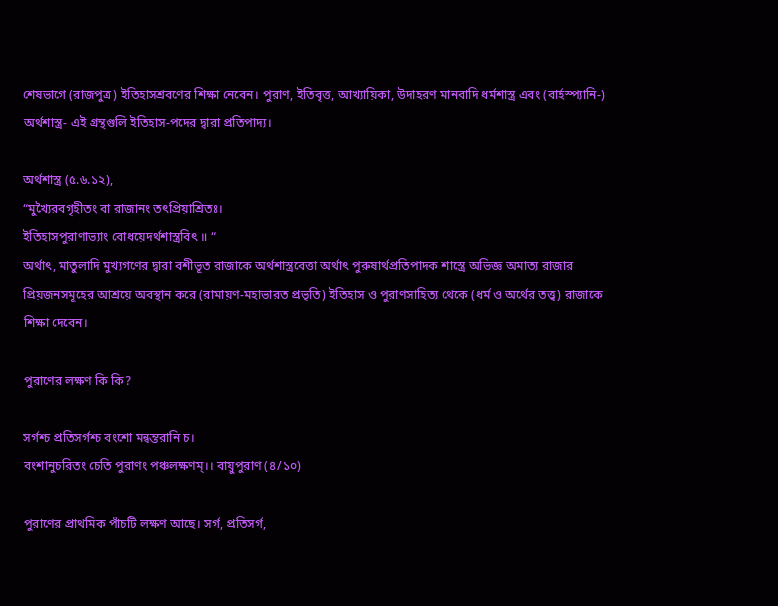শেষভাগে (রাজপুত্র) ইতিহাসশ্রবণের শিক্ষা নেবেন। পুরাণ, ইতিবৃত্ত, আখ্যায়িকা, উদাহরণ মানবাদি ধর্মশাস্ত্র এবং (বার্হস্প্যানি-) অর্থশাস্ত্র- এই গ্রন্থগুলি ইতিহাস-পদের দ্বারা প্রতিপাদ্য।

অর্থশাস্ত্র (৫.৬.১২),
“মুখ্যৈরবগৃহীতং বা রাজানং তৎপ্রিয়াশ্রিতঃ।
ইতিহাসপুরাণাভ্যাং বোধয়েদর্থশাস্ত্রবিৎ ॥ “
অর্থাৎ, মাতুলাদি মুখ্যগণের দ্বারা বশীভূত রাজাকে অর্থশাস্ত্রবেত্তা অর্থাৎ পুরুষার্থপ্রতিপাদক শাস্ত্রে অভিজ্ঞ অমাত্য রাজার প্রিয়জনসমূহের আশ্রয়ে অবস্থান করে (রামায়ণ-মহাভারত প্রভৃতি) ইতিহাস ও পুরাণসাহিত্য থেকে (ধর্ম ও অর্থের তত্ত্ব) রাজাকে শিক্ষা দেবেন।

পুরাণের লক্ষণ কি কি?

সর্গশ্চ প্রতিসর্গশ্চ বংশো মন্বন্তরানি চ।
বংশানুচরিতং চেতি পুরাণং পঞ্চলক্ষণম্।। বায়ুপুরাণ (৪/১০)

পুরাণের প্রাথমিক পাঁচটি লক্ষণ আছে। সর্গ, প্রতিসর্গ,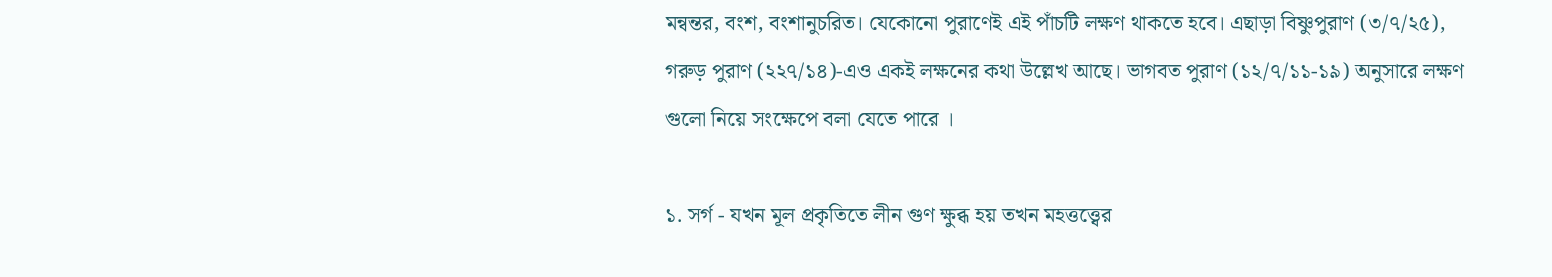মন্বন্তর, বংশ, বংশানুচরিত। যেকোনো পুরাণেই এই পাঁচটি লক্ষণ থাকতে হবে। এছাড়া বিষ্ণুপুরাণ (৩/৭/২৫), গরুড় পুরাণ (২২৭/১৪)-এও একই লক্ষনের কথা উল্লেখ আছে। ভাগবত পুরাণ (১২/৭/১১-১৯) অনুসারে লক্ষণ গুলো নিয়ে সংক্ষেপে বলা যেতে পারে ।

১. সর্গ - যখন মূল প্রকৃতিতে লীন গুণ ক্ষুব্ধ হয় তখন মহত্তত্ত্বের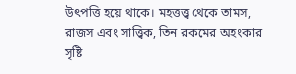উৎপত্তি হয়ে থাকে। মহত্তত্ত্ব থেকে তামস, রাজস এবং সাত্ত্বিক, তিন রকমের অহংকার সৃষ্টি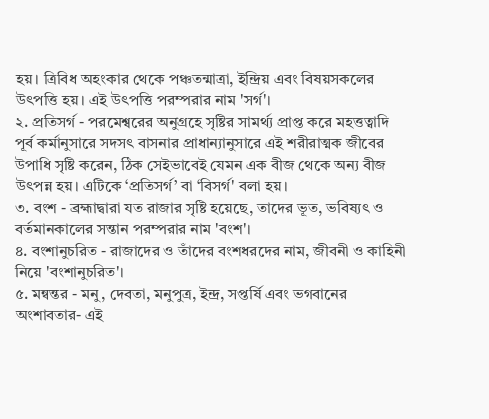হয়। ত্রিবিধ অহংকার থেকে পঞ্চতন্মাত্রা, ইন্দ্রিয় এবং বিষয়সকলের উৎপত্তি হয়। এই উৎপত্তি পরম্পরার নাম 'সর্গ'।
২. প্রতিসর্গ - পরমেশ্বরের অনুগ্রহে সৃষ্টির সামর্থ্য প্রাপ্ত করে মহত্তত্বাদি পূর্ব কর্মানুসারে সদসৎ বাসনার প্রাধান্যানুসারে এই শরীরাত্মক জীবের উপাধি সৃষ্টি করেন, ঠিক সেইভাবেই যেমন এক বীজ থেকে অন্য বীজ উৎপন্ন হয়। এটিকে ‘প্রতিসর্গ’ বা ‘বিসর্গ' বলা হয়।
৩. বংশ - ব্রহ্মাদ্বারা যত রাজার সৃষ্টি হয়েছে, তাদের ভূত, ভবিষ্যৎ ও বর্তমানকালের সন্তান পরম্পরার নাম 'বংশ'।
৪. বংশানুচরিত - রাজাদের ও তাঁদের বংশধরদের নাম, জীবনী ও কাহিনী নিয়ে 'বংশানুচরিত'।
৫. মন্বন্তর - মনু, দেবতা, মনুপুত্র, ইন্দ্র, সপ্তর্ষি এবং ভগবানের অংশাবতার- এই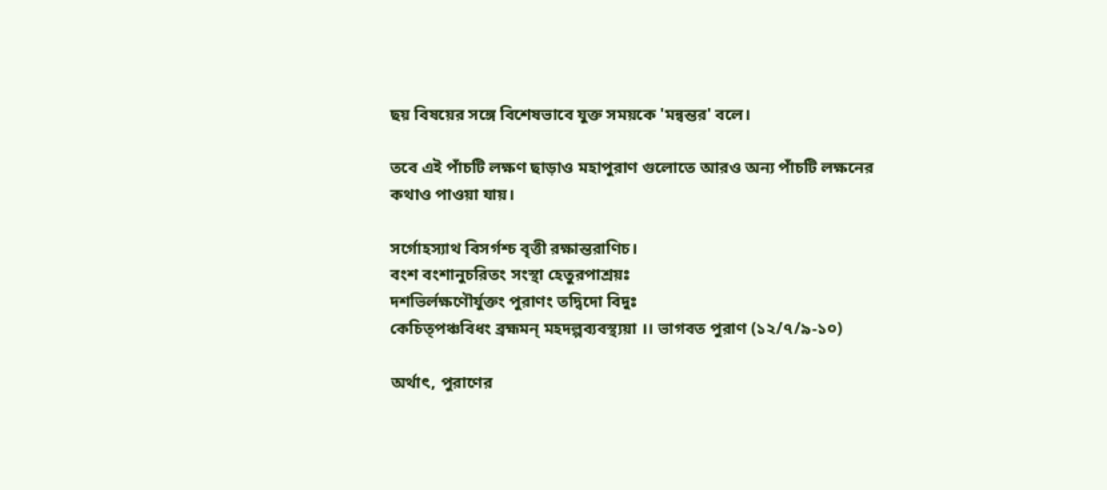ছয় বিষয়ের সঙ্গে বিশেষভাবে যুক্ত সময়কে 'মন্বন্তর' বলে।

তবে এই পাঁচটি লক্ষণ ছাড়াও মহাপুরাণ গুলোতে আরও অন্য পাঁচটি লক্ষনের কথাও পাওয়া যায়।

সর্গোহস্যাথ বিসর্গশ্চ বৃত্তী রক্ষান্তরাণিচ।
বংশ বংশানুচরিতং সংস্থা হেতুরপাশ্রয়ঃ
দশভির্লক্ষণৌর্যুক্তং পুরাণং তদ্বিদো বিদুঃ
কেচিত্পঞ্চবিধং ব্রহ্মমন্ মহদল্পব‍্যবস্থ‍্যয়া ।। ভাগবত পুরাণ (১২/৭/৯-১০)

অর্থাৎ, পুরাণের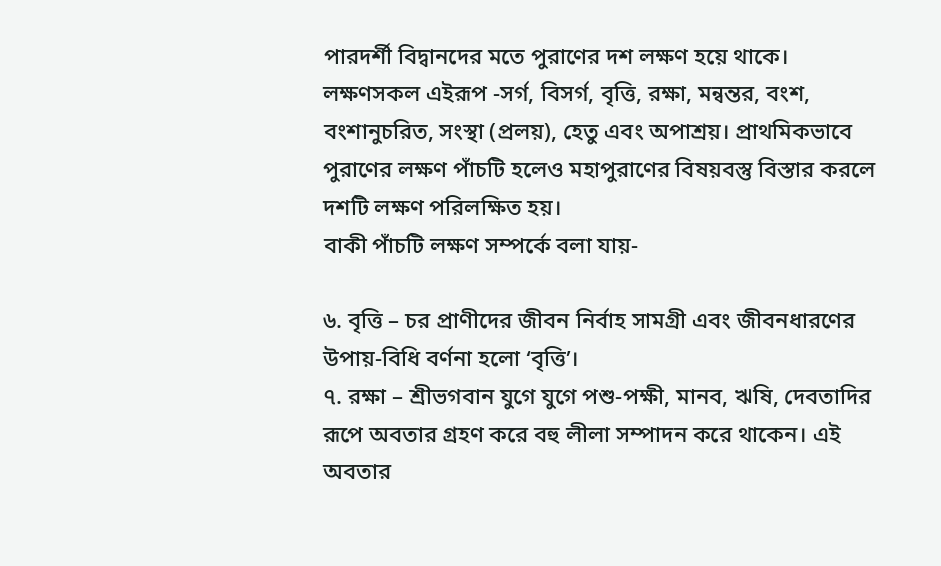পারদর্শী বিদ্বানদের মতে পুরাণের দশ লক্ষণ হয়ে থাকে। লক্ষণসকল এইরূপ -সর্গ, বিসর্গ, বৃত্তি, রক্ষা, মন্বন্তর, বংশ, বংশানুচরিত, সংস্থা (প্রলয়), হেতু এবং অপাশ্রয়। প্রাথমিকভাবে পুরাণের লক্ষণ পাঁচটি হলেও মহাপুরাণের বিষয়বস্তু বিস্তার করলে দশটি লক্ষণ পরিলক্ষিত হয়।
বাকী পাঁচটি লক্ষণ সম্পর্কে বলা যায়-

৬. বৃত্তি – চর প্রাণীদের জীবন নির্বাহ সামগ্রী এবং জীবনধারণের উপায়-বিধি বর্ণনা হলো ‘বৃত্তি’।
৭. রক্ষা – শ্রীভগবান যুগে যুগে পশু-পক্ষী, মানব, ঋষি, দেবতাদির রূপে অবতার গ্রহণ করে বহু লীলা সম্পাদন করে থাকেন। এই অবতার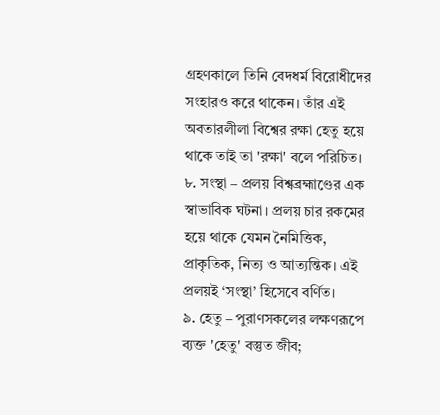গ্রহণকালে তিনি বেদধর্ম বিরোধীদের সংহারও করে থাকেন। তাঁর এই অবতারলীলা বিশ্বের রক্ষা হেতু হয়ে থাকে তাই তা 'রক্ষা' বলে পরিচিত।
৮. সংস্থা – প্রলয় বিশ্বব্রহ্মাণ্ডের এক স্বাভাবিক ঘটনা। প্রলয় চার রকমের হয়ে থাকে যেমন নৈমিত্তিক, প্রাকৃতিক, নিত্য ও আত্যন্তিক। এই প্রলয়ই ‘সংস্থা’ হিসেবে বর্ণিত।
৯. হেতু – পুরাণসকলের লক্ষণরূপে ব্যক্ত 'হেতু' বস্তুত জীব;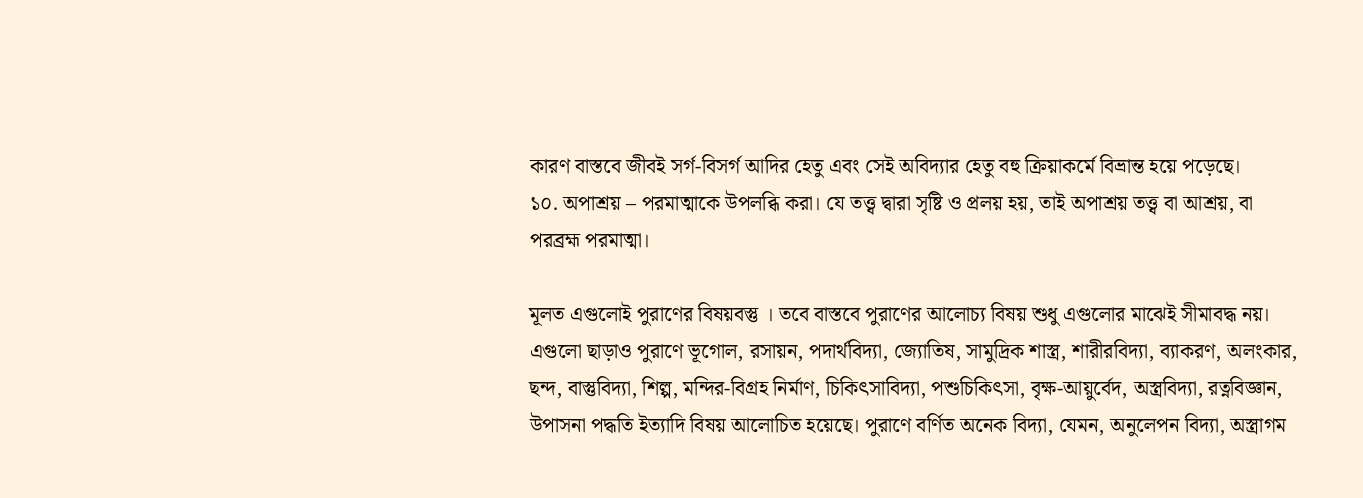কারণ বাস্তবে জীবই সর্গ-বিসর্গ আদির হেতু এবং সেই অবিদ্যার হেতু বহু ক্রিয়াকর্মে বিভ্রান্ত হয়ে পড়েছে।
১০. অপাশ্রয় – পরমাত্মাকে উপলব্ধি করা। যে তত্ত্ব দ্বারা সৃষ্টি ও প্রলয় হয়, তাই অপাশ্রয় তত্ত্ব বা আশ্রয়, বা পরব্রহ্ম পরমাত্মা।

মূলত এগুলোই পুরাণের বিষয়বস্তু । তবে বাস্তবে পুরাণের আলোচ্য বিষয় শুধু এগুলোর মাঝেই সীমাবদ্ধ নয়। এগুলো ছাড়াও পুরাণে ভূগোল, রসায়ন, পদার্থবিদ্যা, জ্যোতিষ, সামুদ্রিক শাস্ত্র, শারীরবিদ্যা, ব্যাকরণ, অলংকার, ছন্দ, বাস্তুবিদ্যা, শিল্প, মন্দির-বিগ্রহ নির্মাণ, চিকিৎসাবিদ্যা, পশুচিকিৎসা, বৃক্ষ-আয়ুর্বেদ, অস্ত্রবিদ্যা, রত্নবিজ্ঞান, উপাসনা পদ্ধতি ইত্যাদি বিষয় আলোচিত হয়েছে। পুরাণে বর্ণিত অনেক বিদ্যা, যেমন, অনুলেপন বিদ্যা, অস্ত্রাগম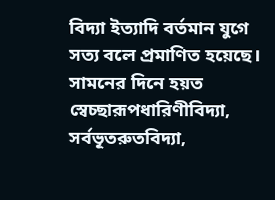বিদ্যা ইত্যাদি বর্তমান যুগে সত্য বলে প্রমাণিত হয়েছে। সামনের দিনে হয়ত স্বেচ্ছারূপধারিণীবিদ্যা, সর্বভূতরুতবিদ্যা,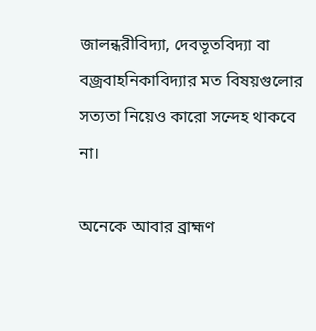জালন্ধরীবিদ্যা, দেবভূতবিদ্যা বা বজ্রবাহনিকাবিদ্যার মত বিষয়গুলোর সত্যতা নিয়েও কারো সন্দেহ থাকবে না।

অনেকে আবার ব্রাহ্মণ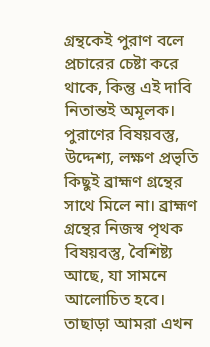গ্রন্থকেই পুরাণ বলে প্রচারের চেষ্টা করে থাকে, কিন্তু এই দাবি নিতান্তই অমূলক। পুরাণের বিষয়বস্তু, উদ্দেশ্য, লক্ষণ প্রভৃতি কিছুই ব্রাহ্মণ গ্রন্থের সাথে মিলে না। ব্রাহ্মণ গ্রন্থের নিজস্ব পৃথক বিষয়বস্তু, বৈশিষ্ট্য আছে, যা সামনে আলোচিত হবে। তাছাড়া আমরা এখন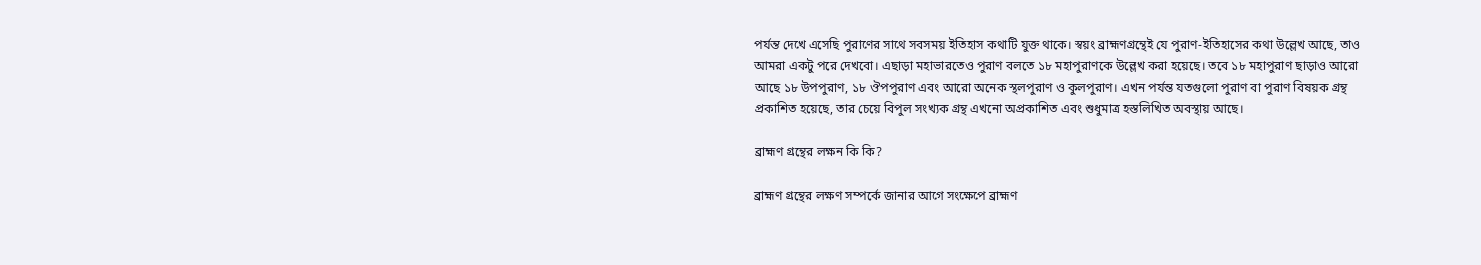পর্যন্ত দেখে এসেছি পুরাণের সাথে সবসময় ইতিহাস কথাটি যুক্ত থাকে। স্বয়ং ব্রাহ্মণগ্রন্থেই যে পুরাণ-ইতিহাসের কথা উল্লেখ আছে, তাও আমরা একটু পরে দেখবো। এছাড়া মহাভারতেও পুরাণ বলতে ১৮ মহাপুরাণকে উল্লেখ করা হয়েছে। তবে ১৮ মহাপুরাণ ছাড়াও আরো আছে ১৮ উপপুরাণ, ১৮ ঔপপুরাণ এবং আরো অনেক স্থলপুরাণ ও কুলপুরাণ। এখন পর্যন্ত যতগুলো পুরাণ বা পুরাণ বিষয়ক গ্রন্থ প্রকাশিত হয়েছে, তার চেয়ে বিপুল সংখ্যক গ্রন্থ এখনো অপ্রকাশিত এবং শুধুমাত্র হস্তলিখিত অবস্থায় আছে।

ব্রাহ্মণ গ্রন্থের লক্ষন কি কি?

ব্রাহ্মণ গ্রন্থের লক্ষণ সম্পর্কে জানার আগে সংক্ষেপে ব্রাহ্মণ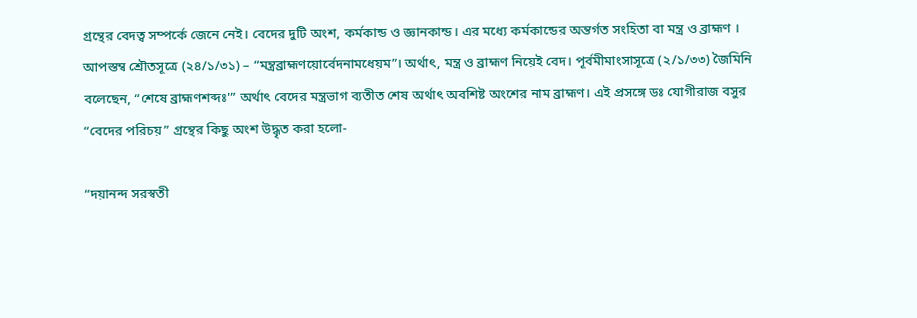গ্রন্থের বেদত্ব সম্পর্কে জেনে নেই। বেদের দুটি অংশ, কর্মকান্ড ও জ্ঞানকান্ড। এর মধ্যে কর্মকান্ডের অন্তর্গত সংহিতা বা মন্ত্র ও ব্রাহ্মণ । আপস্তম্ব শ্রৌতসূত্রে (২৪/১/৩১) – “মন্ত্রব্রাহ্মণয়োর্বেদনামধেয়ম”। অর্থাৎ, মন্ত্র ও ব্রাহ্মণ নিয়েই বেদ। পূর্বমীমাংসাসূত্রে (২/১/৩৩) জৈমিনি বলেছেন, “শেষে ব্রাহ্মণশব্দঃ'” অর্থাৎ বেদের মন্ত্রভাগ ব্যতীত শেষ অর্থাৎ অবশিষ্ট অংশের নাম ব্রাহ্মণ। এই প্রসঙ্গে ডঃ যোগীরাজ বসুর “বেদের পরিচয়” গ্রন্থের কিছু অংশ উদ্ধৃত করা হলো-

“দয়ানন্দ সরস্বতী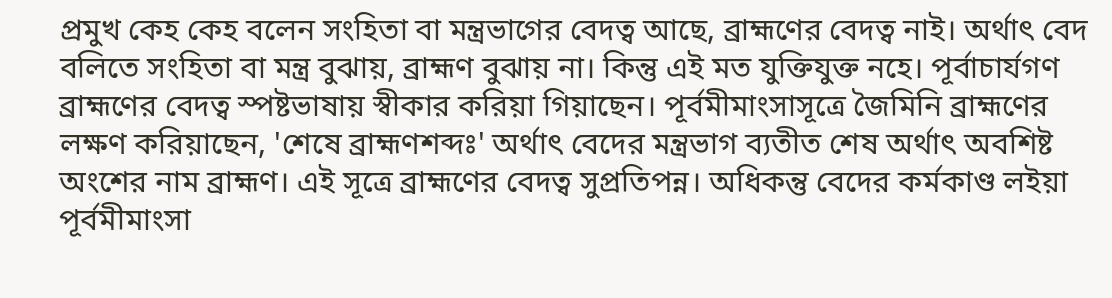প্রমুখ কেহ কেহ বলেন সংহিতা বা মন্ত্রভাগের বেদত্ব আছে, ব্রাহ্মণের বেদত্ব নাই। অর্থাৎ বেদ বলিতে সংহিতা বা মন্ত্র বুঝায়, ব্রাহ্মণ বুঝায় না। কিন্তু এই মত যুক্তিযুক্ত নহে। পূর্বাচার্যগণ ব্রাহ্মণের বেদত্ব স্পষ্টভাষায় স্বীকার করিয়া গিয়াছেন। পূর্বমীমাংসাসূত্রে জৈমিনি ব্রাহ্মণের লক্ষণ করিয়াছেন, 'শেষে ব্রাহ্মণশব্দঃ' অর্থাৎ বেদের মন্ত্রভাগ ব্যতীত শেষ অর্থাৎ অবশিষ্ট অংশের নাম ব্রাহ্মণ। এই সূত্রে ব্রাহ্মণের বেদত্ব সুপ্রতিপন্ন। অধিকন্তু বেদের কর্মকাণ্ড লইয়া পূর্বমীমাংসা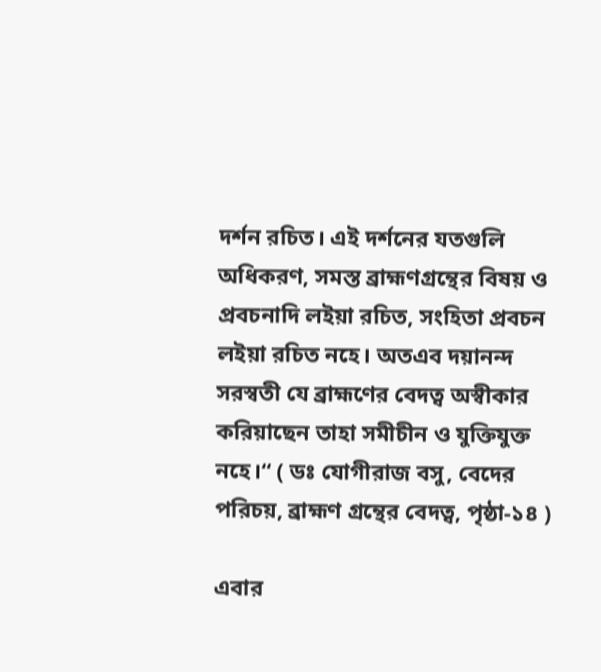দর্শন রচিত। এই দর্শনের যতগুলি অধিকরণ, সমস্ত ব্রাহ্মণগ্রন্থের বিষয় ও প্রবচনাদি লইয়া রচিত, সংহিতা প্রবচন লইয়া রচিত নহে। অতএব দয়ানন্দ সরস্বতী যে ব্রাহ্মণের বেদত্ব অস্বীকার করিয়াছেন তাহা সমীচীন ও যুক্তিযুক্ত নহে।“ ( ডঃ যোগীরাজ বসু, বেদের পরিচয়, ব্রাহ্মণ গ্রন্থের বেদত্ব, পৃষ্ঠা-১৪ )

এবার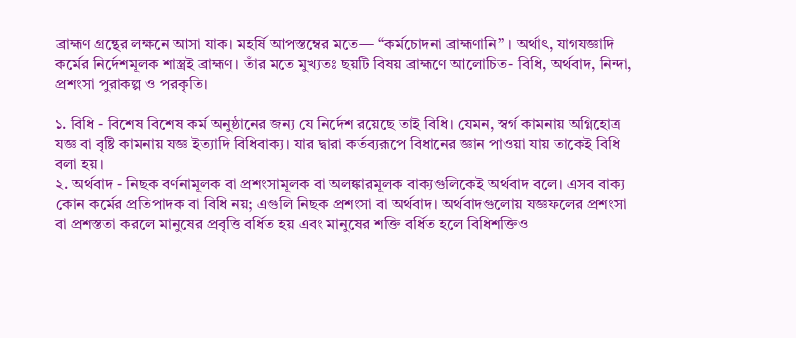ব্রাহ্মণ গ্রন্থের লক্ষনে আসা যাক। মহর্ষি আপস্তম্বের মতে— “কর্মচোদনা ব্রাহ্মণানি” । অর্থাৎ, যাগযজ্ঞাদি কর্মের নির্দেশমূলক শাস্ত্রই ব্রাহ্মণ। তাঁর মতে মুখ্যতঃ ছয়টি বিষয় ব্রাহ্মণে আলোচিত- বিধি, অর্থবাদ, নিন্দা, প্রশংসা পুরাকল্প ও পরকৃতি।

১. বিধি - বিশেষ বিশেষ কর্ম অনুষ্ঠানের জন্য যে নির্দেশ রয়েছে তাই বিধি। যেমন, স্বর্গ কামনায় অগ্নিহোত্র যজ্ঞ বা বৃষ্টি কামনায় যজ্ঞ ইত্যাদি বিধিবাক্য। যার দ্বারা কর্তব্যরূপে বিধানের জ্ঞান পাওয়া যায় তাকেই বিধি বলা হয়।
২. অর্থবাদ - নিছক বর্ণনামূলক বা প্রশংসামূলক বা অলঙ্কারমূলক বাক্যগুলিকেই অর্থবাদ বলে। এসব বাক্য কোন কর্মের প্রতিপাদক বা বিধি নয়; এগুলি নিছক প্রশংসা বা অর্থবাদ। অর্থবাদগুলোয় যজ্ঞফলের প্রশংসা বা প্রশস্ততা করলে মানুষের প্রবৃত্তি বর্ধিত হয় এবং মানুষের শক্তি বর্ধিত হলে বিধিশক্তিও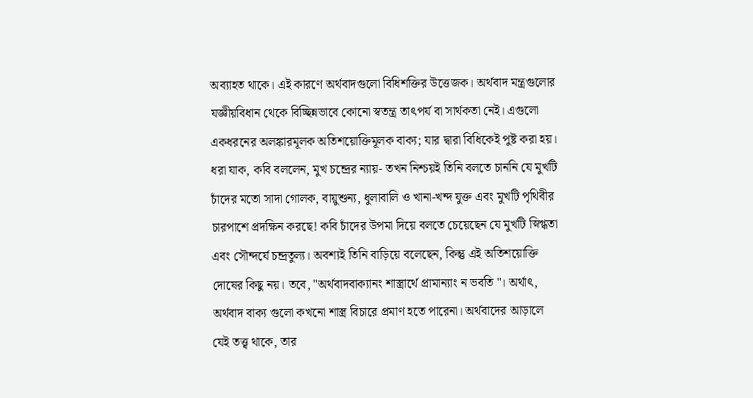অব্যাহত থাকে। এই কারণে অর্থবাদগুলো বিধিশক্তির উত্তেজক। অর্থবাদ মন্ত্রগুলোর যজ্ঞীয়বিধান থেকে বিচ্ছিন্নভাবে কোনো স্বতন্ত্র তাৎপর্য বা সার্থকতা নেই। এগুলো একধরনের অলঙ্কারমূলক অতিশয়োক্তিমূলক বাক্য; যার দ্বারা বিধিকেই পুষ্ট করা হয়।
ধরা যাক, কবি বললেন, মুখ চন্দ্রের ন্যায়- তখন নিশ্চয়ই তিনি বলতে চাননি যে মুখটি চাঁদের মতো সাদা গোলক, বায়ুশুন্য, ধুলাবালি ও খানা-খন্দ যুক্ত এবং মুখটি পৃথিবীর চারপাশে প্রদক্ষিন করছে! কবি চাঁদের উপমা দিয়ে বলতে চেয়েছেন যে মুখটি স্নিগ্ধতা এবং সৌন্দর্যে চন্দ্রতুল্য। অবশ্যই তিনি বাড়িয়ে বলেছেন, কিন্তু এই অতিশয়োক্তি দোষের কিছু নয়। তবে, "অর্থবাদবাক্যানং শাস্ত্রার্থে প্রামান্যাং ন ভবতি "। অর্থাৎ, অর্থবাদ বাক্য গুলো কখনো শাস্ত্র বিচারে প্রমাণ হতে পারেনা। অর্থবাদের আড়ালে যেই তত্ত্ব থাকে, তার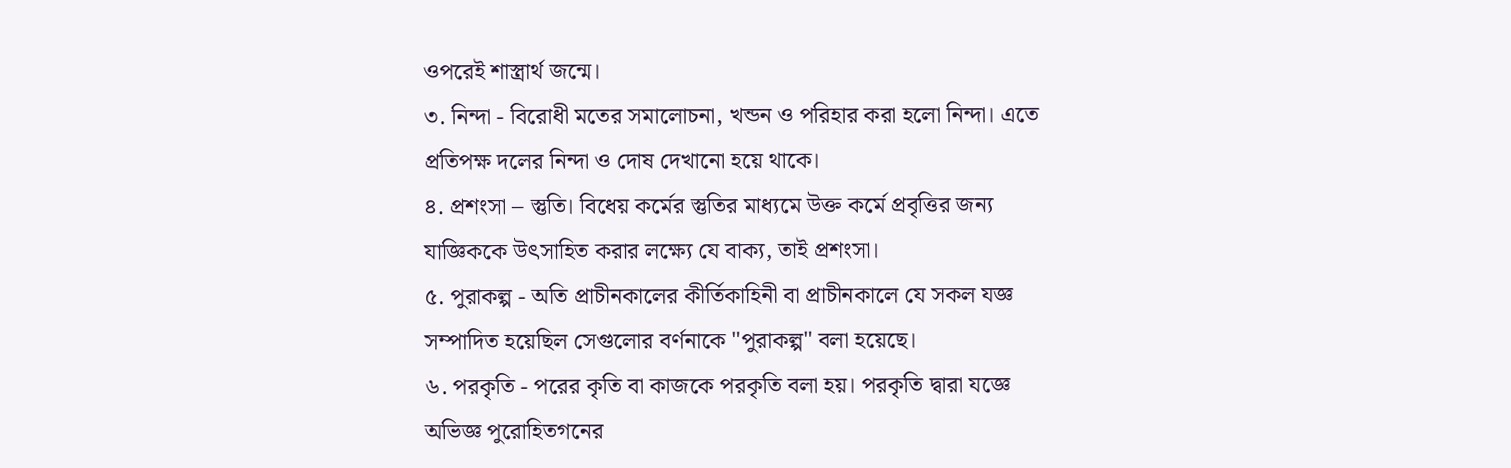ওপরেই শাস্ত্রার্থ জন্মে।
৩. নিন্দা - বিরোধী মতের সমালোচনা, খন্ডন ও পরিহার করা হলো নিন্দা। এতে প্রতিপক্ষ দলের নিন্দা ও দোষ দেখানো হয়ে থাকে।
৪. প্রশংসা – স্তুতি। বিধেয় কর্মের স্তুতির মাধ্যমে উক্ত কর্মে প্রবৃত্তির জন্য যাজ্ঞিককে উৎসাহিত করার লক্ষ্যে যে বাক্য, তাই প্রশংসা।
৫. পুরাকল্প - অতি প্রাচীনকালের কীর্তিকাহিনী বা প্রাচীনকালে যে সকল যজ্ঞ সম্পাদিত হয়েছিল সেগুলোর বর্ণনাকে "পুরাকল্প" বলা হয়েছে।
৬. পরকৃতি - পরের কৃতি বা কাজকে পরকৃতি বলা হয়। পরকৃতি দ্বারা যজ্ঞে অভিজ্ঞ পুরোহিতগনের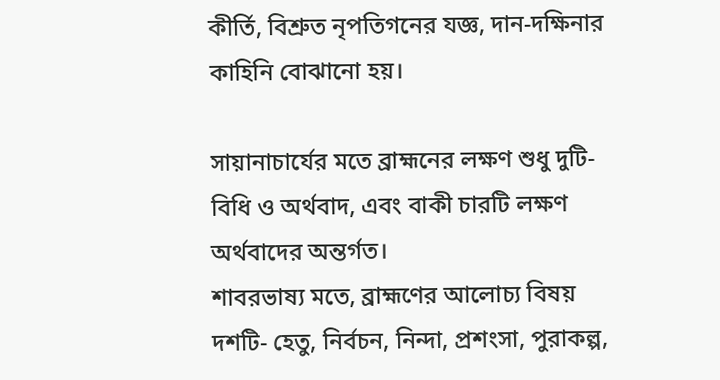কীর্তি, বিশ্রুত নৃপতিগনের যজ্ঞ, দান-দক্ষিনার কাহিনি বোঝানো হয়।

সায়ানাচার্যের মতে ব্রাহ্মনের লক্ষণ শুধু দুটি- বিধি ও অর্থবাদ, এবং বাকী চারটি লক্ষণ অর্থবাদের অন্তর্গত।
শাবরভাষ্য মতে, ব্রাহ্মণের আলোচ্য বিষয় দশটি- হেতু, নির্বচন, নিন্দা, প্রশংসা, পুরাকল্প,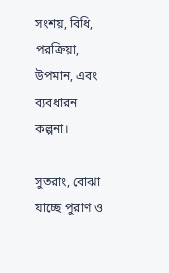সংশয়, বিধি, পরক্রিয়া, উপমান, এবং ব্যবধারন কল্পনা।

সুতরাং, বোঝা যাচ্ছে পুরাণ ও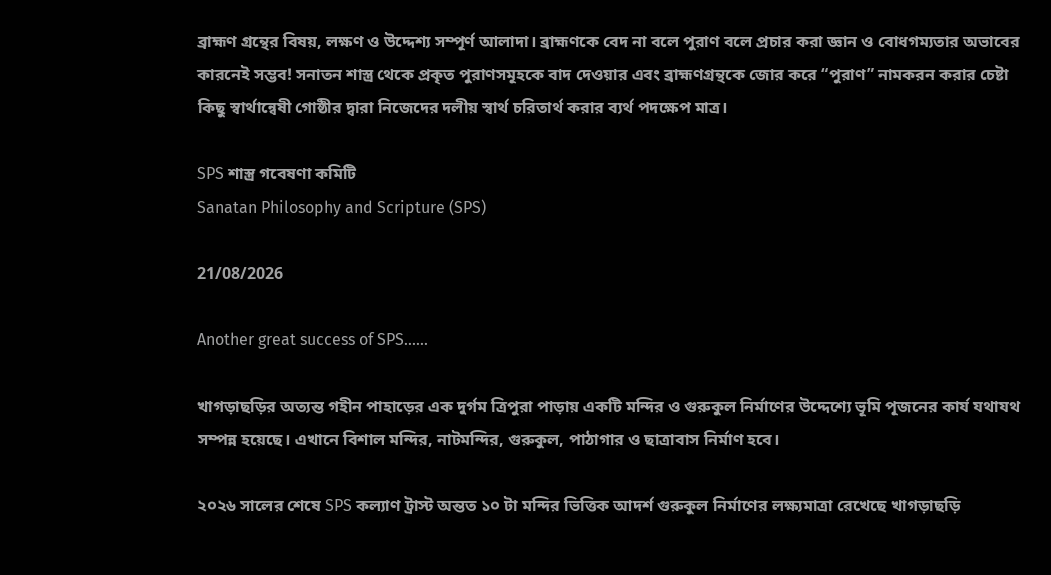ব্রাহ্মণ গ্রন্থের বিষয়, লক্ষণ ও উদ্দেশ্য সম্পূর্ণ আলাদা। ব্রাহ্মণকে বেদ না বলে পুরাণ বলে প্রচার করা জ্ঞান ও বোধগম্যতার অভাবের কারনেই সম্ভব! সনাতন শাস্ত্র থেকে প্রকৃত পুরাণসমূহকে বাদ দেওয়ার এবং ব্রাহ্মণগ্রন্থকে জোর করে “পুরাণ” নামকরন করার চেষ্টা কিছু স্বার্থান্বেষী গোষ্ঠীর দ্বারা নিজেদের দলীয় স্বার্থ চরিতার্থ করার ব্যর্থ পদক্ষেপ মাত্র।

SPS শাস্ত্র গবেষণা কমিটি
Sanatan Philosophy and Scripture (SPS)

21/08/2026

Another great success of SPS......

খাগড়াছড়ির অত্যন্ত গহীন পাহাড়ের এক দুর্গম ত্রিপুরা পাড়ায় একটি মন্দির ও গুরুকুল নির্মাণের উদ্দেশ্যে ভূমি পূজনের কার্য যথাযথ সম্পন্ন হয়েছে। এখানে বিশাল মন্দির, নাটমন্দির, গুরুকুল, পাঠাগার ও ছাত্রাবাস নির্মাণ হবে।

২০২৬ সালের শেষে SPS কল্যাণ ট্রাস্ট অন্তত ১০ টা মন্দির ভিত্তিক আদর্শ গুরুকুল নির্মাণের লক্ষ্যমাত্রা রেখেছে খাগড়াছড়ি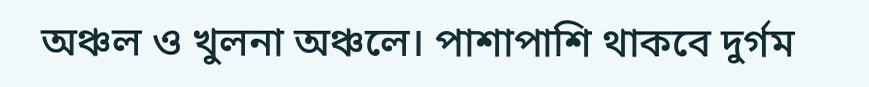অঞ্চল ও খুলনা অঞ্চলে। পাশাপাশি থাকবে দুর্গম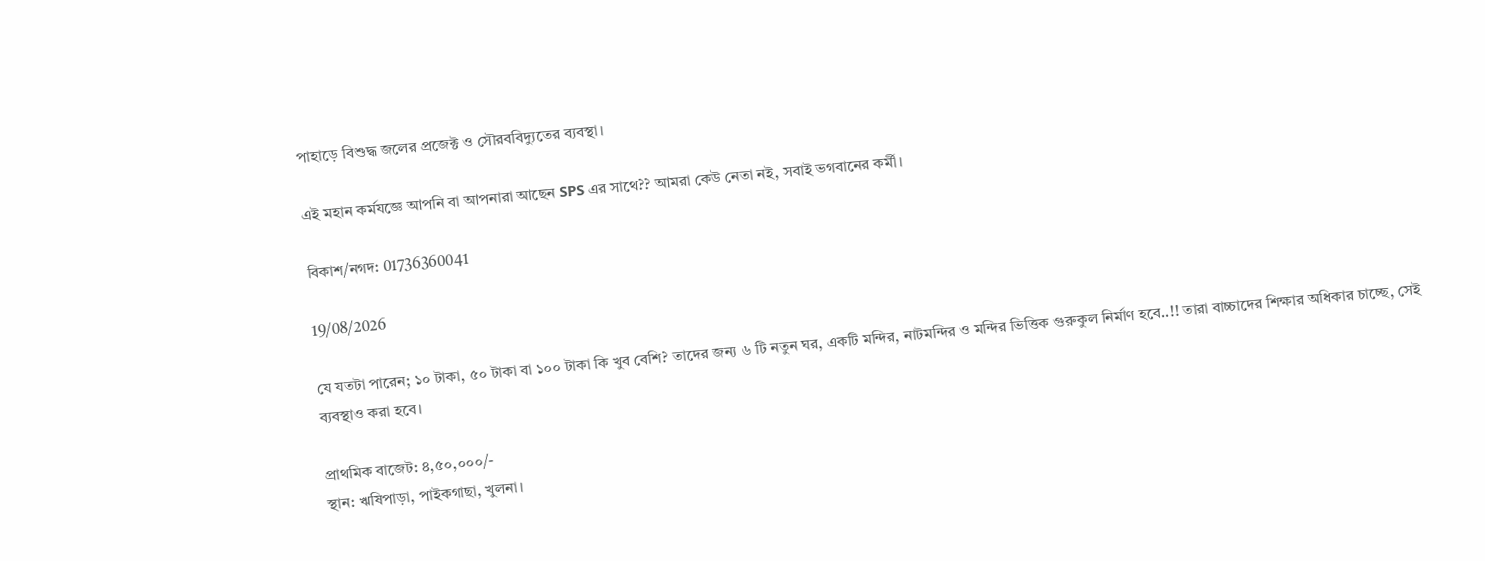পাহাড়ে বিশুদ্ধ জলের প্রজেক্ট ও সৌরববিদ্যুতের ব্যবস্থা।

এই মহান কর্মযজ্ঞে আপনি বা আপনারা আছেন SPS এর সাথে?? আমরা কেউ নেতা নই, সবাই ভগবানের কর্মী।

বিকাশ/নগদ: 01736360041

19/08/2026

যে যতটা পারেন; ১০ টাকা, ৫০ টাকা বা ১০০ টাকা কি খুব বেশি? তাদের জন্য ৬ টি নতুন ঘর, একটি মন্দির, নাটমন্দির ও মন্দির ভিত্তিক গুরুকুল নির্মাণ হবে..!! তারা বাচ্চাদের শিক্ষার অধিকার চাচ্ছে, সেই ব্যবস্থাও করা হবে।

প্রাথমিক বাজেট: ৪,৫০,০০০/-
স্থান: ঋষিপাড়া, পাইকগাছা, খুলনা।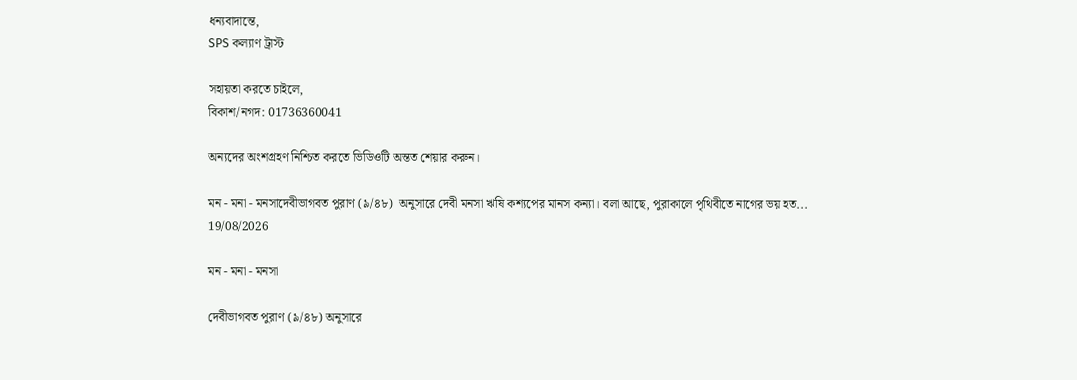ধন্যবাদান্তে,
SPS কল্যাণ ট্রাস্ট

সহায়তা করতে চাইলে,
বিকাশ/নগদ: 01736360041

অন্যদের অংশগ্রহণ নিশ্চিত করতে ভিডিওটি অন্তত শেয়ার করুন।

মন - মনা - মনসাদেবীভাগবত পুরাণ (৯/৪৮)  অনুসারে দেবী মনসা ঋষি কশ্যপের মানস কন্যা। বলা আছে, পুরাকালে পৃথিবীতে নাগের ভয় হত...
19/08/2026

মন - মনা - মনসা

দেবীভাগবত পুরাণ (৯/৪৮) অনুসারে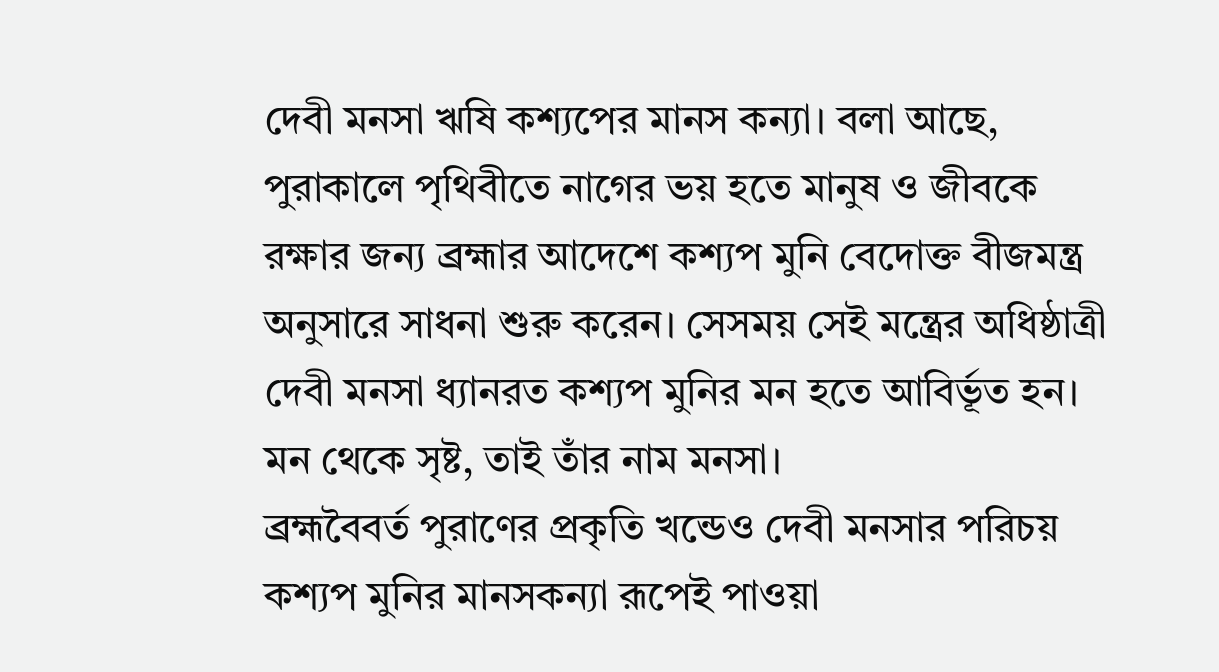দেবী মনসা ঋষি কশ্যপের মানস কন্যা। বলা আছে, পুরাকালে পৃথিবীতে নাগের ভয় হতে মানুষ ও জীবকে রক্ষার জন্য ব্রহ্মার আদেশে কশ্যপ মুনি বেদোক্ত বীজমন্ত্র অনুসারে সাধনা শুরু করেন। সেসময় সেই মন্ত্রের অধিষ্ঠাত্রী দেবী মনসা ধ্যানরত কশ্যপ মুনির মন হতে আবির্ভূত হন। মন থেকে সৃষ্ট, তাই তাঁর নাম মনসা।
ব্রহ্মবৈবর্ত পুরাণের প্রকৃতি খন্ডেও দেবী মনসার পরিচয় কশ্যপ মুনির মানসকন্যা রূপেই পাওয়া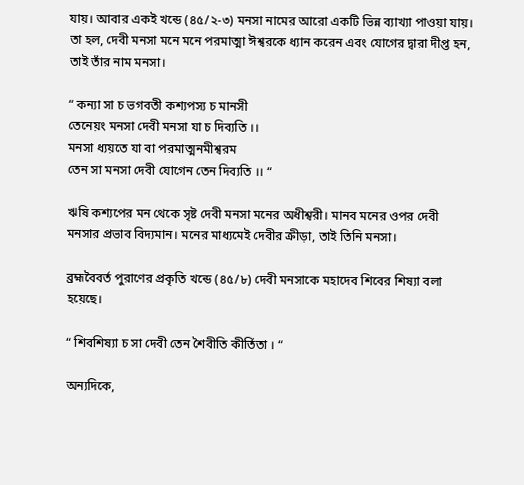যায়। আবার একই খন্ডে (৪৫/২-৩) মনসা নামের আরো একটি ভিন্ন ব্যাখ্যা পাওয়া যায়। তা হল, দেবী মনসা মনে মনে পরমাত্মা ঈশ্বরকে ধ্যান করেন এবং যোগের দ্বারা দীপ্ত হন, তাই তাঁর নাম মনসা।

“ কন্যা সা চ ভগবতী কশ্যপস্য চ মানসী
তেনেয়ং মনসা দেবী মনসা যা চ দিব্যতি ।।
মনসা ধ্যয়তে যা বা পরমাত্মনমীশ্বরম
তেন সা মনসা দেবী যোগেন তেন দিব্যতি ।। “

ঋষি কশ্যপের মন থেকে সৃষ্ট দেবী মনসা মনের অধীশ্বরী। মানব মনের ওপর দেবী মনসার প্রভাব বিদ্যমান। মনের মাধ্যমেই দেবীর ক্রীড়া, তাই তিনি মনসা।

ব্রহ্মবৈবর্ত পুরাণের প্রকৃতি খন্ডে (৪৫/৮) দেবী মনসাকে মহাদেব শিবের শিষ্যা বলা হয়েছে।

“ শিবশিষ্যা চ সা দেবী তেন শৈবীতি কীর্তিতা । “

অন্যদিকে,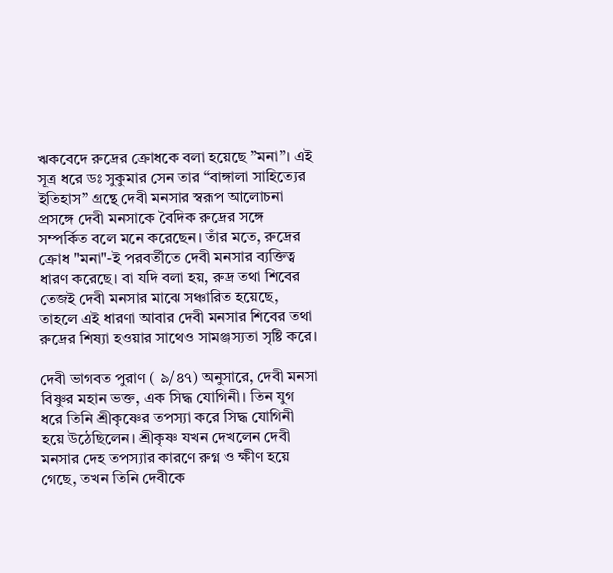ঋকবেদে রুদ্রের ক্রোধকে বলা হয়েছে ”মনা”। এই সূত্র ধরে ডঃ সুকুমার সেন তার “বাঙ্গালা সাহিত্যের ইতিহাস” গ্রন্থে দেবী মনসার স্বরূপ আলোচনা প্রসঙ্গে দেবী মনসাকে বৈদিক রুদ্রের সঙ্গে সম্পর্কিত বলে মনে করেছেন। তাঁর মতে, রুদ্রের ক্রোধ "মনা"-ই পরবর্তীতে দেবী মনসার ব্যক্তিত্ব ধারণ করেছে। বা যদি বলা হয়, রুদ্র তথা শিবের তেজই দেবী মনসার মাঝে সঞ্চারিত হয়েছে, তাহলে এই ধারণা আবার দেবী মনসার শিবের তথা রুদ্রের শিষ্যা হওয়ার সাথেও সামঞ্জস্যতা সৃষ্টি করে।

দেবী ভাগবত পুরাণ ( ৯/৪৭) অনুসারে, দেবী মনসা বিষ্ণুর মহান ভক্ত, এক সিদ্ধ যোগিনী। তিন যুগ ধরে তিনি শ্রীকৃষ্ণের তপস্যা করে সিদ্ধ যোগিনী হয়ে উঠেছিলেন। শ্রীকৃষ্ণ যখন দেখলেন দেবী মনসার দেহ তপস্যার কারণে রুগ্ন ও ক্ষীণ হয়ে গেছে, তখন তিনি দেবীকে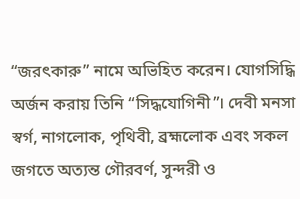“জরৎকারু” নামে অভিহিত করেন। যোগসিদ্ধি অর্জন করায় তিনি “সিদ্ধযোগিনী”। দেবী মনসা স্বর্গ, নাগলোক, পৃথিবী, ব্রহ্মলোক এবং সকল জগতে অত্যন্ত গৌরবর্ণ, সুন্দরী ও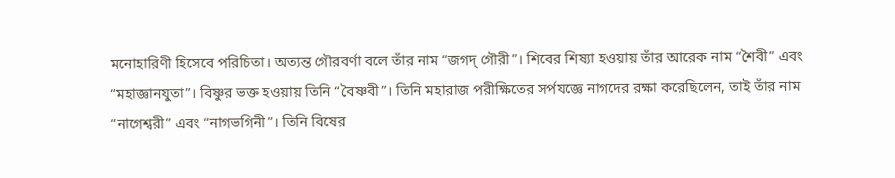মনোহারিণী হিসেবে পরিচিতা। অত্যন্ত গৌরবর্ণা বলে তাঁর নাম “জগদ্ গৌরী”। শিবের শিষ্যা হওয়ায় তাঁর আরেক নাম “শৈবী” এবং “মহাজ্ঞানযুতা”। বিষ্ণুর ভক্ত হওয়ায় তিনি “বৈষ্ণবী”। তিনি মহারাজ পরীক্ষিতের সর্পযজ্ঞে নাগদের রক্ষা করেছিলেন, তাই তাঁর নাম “নাগেশ্বরী” এবং “নাগভগিনী”। তিনি বিষের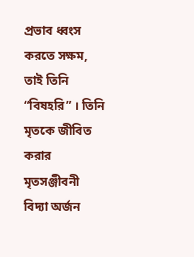প্রভাব ধ্বংস করতে সক্ষম, তাই তিনি “বিষহরি” । তিনি মৃতকে জীবিত করার মৃতসঞ্জীবনী বিদ্যা অর্জন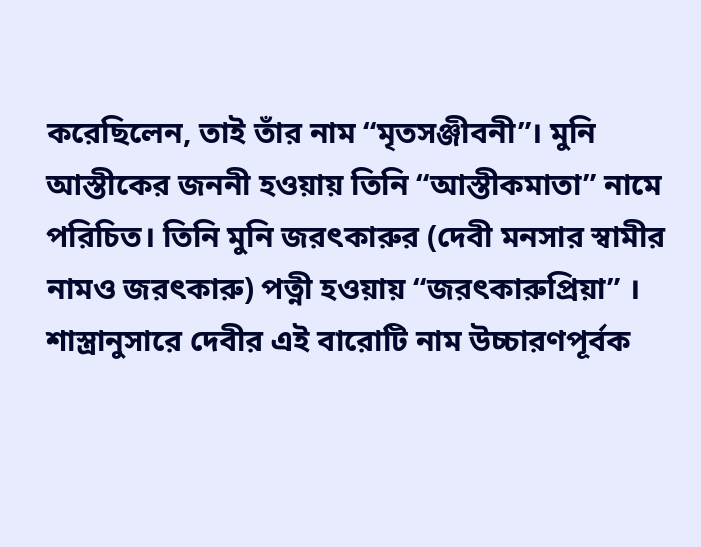করেছিলেন, তাই তাঁর নাম “মৃতসঞ্জীবনী”। মুনি আস্তীকের জননী হওয়ায় তিনি “আস্তীকমাতা” নামে পরিচিত। তিনি মুনি জরৎকারুর (দেবী মনসার স্বামীর নামও জরৎকারু) পত্নী হওয়ায় “জরৎকারুপ্রিয়া” ।
শাস্ত্রানুসারে দেবীর এই বারোটি নাম উচ্চারণপূর্বক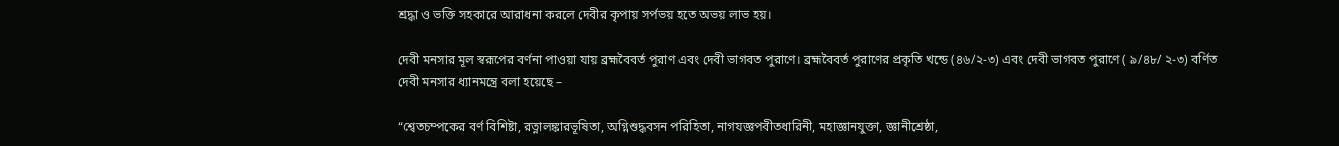শ্রদ্ধা ও ভক্তি সহকারে আরাধনা করলে দেবীর কৃপায় সর্পভয় হতে অভয় লাভ হয়।

দেবী মনসার মূল স্বরূপের বর্ণনা পাওয়া যায় ব্রহ্মবৈবর্ত পুরাণ এবং দেবী ভাগবত পুরাণে। ব্রহ্মবৈবর্ত পুরাণের প্রকৃতি খন্ডে (৪৬/২-৩) এবং দেবী ভাগবত পুরাণে ( ৯/৪৮/ ২-৩) বর্ণিত দেবী মনসার ধ্যানমন্ত্রে বলা হয়েছে –

“শ্বেতচম্পকের বর্ণ বিশিষ্টা, রত্নালঙ্কারভূষিতা, অগ্নিশুদ্ধবসন পরিহিতা, নাগযজ্ঞপবীতধারিনী, মহাজ্ঞানযুক্তা, জ্ঞানীশ্রেষ্ঠা,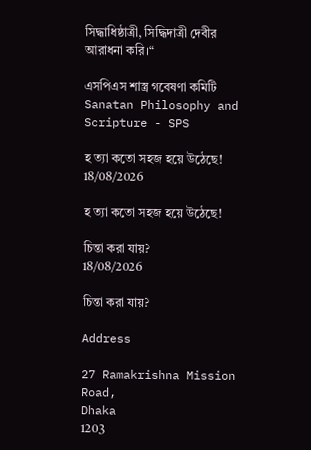সিদ্ধাধিষ্ঠাত্রী, সিদ্ধিদাত্রী দেবীর আরাধনা করি।“

এসপিএস শাস্ত্র গবেষণা কমিটি
Sanatan Philosophy and Scripture - SPS

হ ত্যা কতো সহজ হয়ে উঠেছে!
18/08/2026

হ ত্যা কতো সহজ হয়ে উঠেছে!

চিন্তা করা যায়?
18/08/2026

চিন্তা করা যায়?

Address

27 Ramakrishna Mission Road,
Dhaka
1203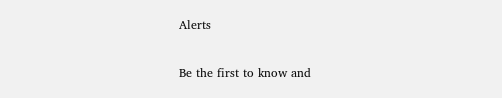Alerts

Be the first to know and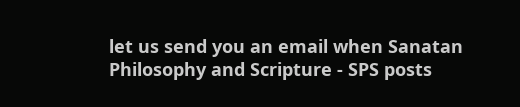let us send you an email when Sanatan Philosophy and Scripture - SPS posts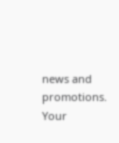news and promotions. Your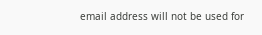email address will not be used for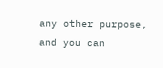any other purpose, and you can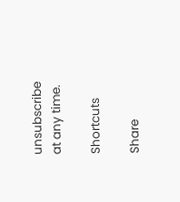unsubscribe at any time.

Shortcuts

Share